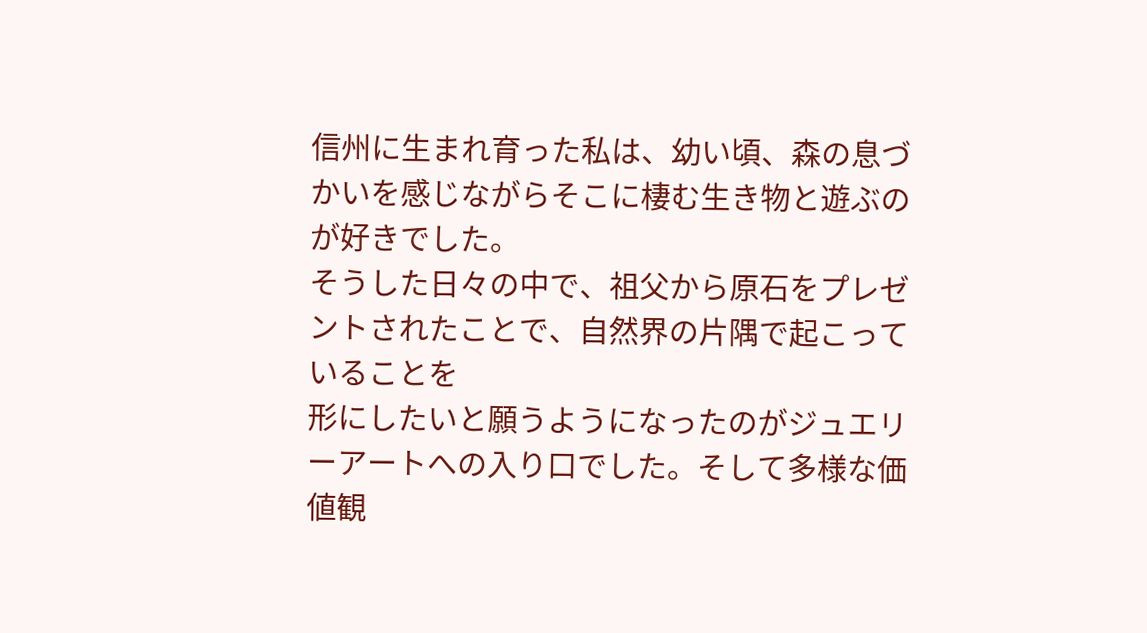信州に生まれ育った私は、幼い頃、森の息づかいを感じながらそこに棲む生き物と遊ぶのが好きでした。
そうした日々の中で、祖父から原石をプレゼントされたことで、自然界の片隅で起こっていることを
形にしたいと願うようになったのがジュエリーアートへの入り口でした。そして多様な価値観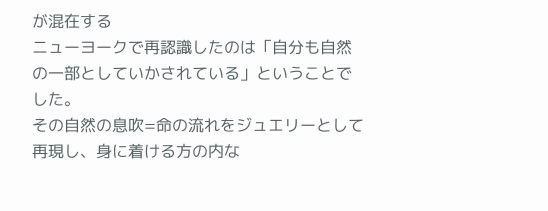が混在する
ニューヨークで再認識したのは「自分も自然の一部としていかされている」ということでした。
その自然の息吹=命の流れをジュエリーとして再現し、身に着ける方の内な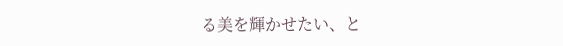る美を輝かせたい、と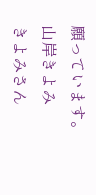願っています。
山岸きよみ
きよみさん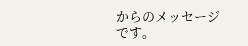からのメッセージです。